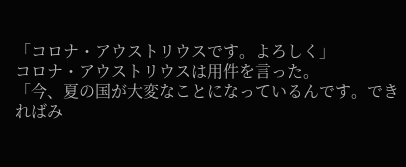「コロナ・アウストリウスです。よろしく」
コロナ・アウストリウスは用件を言った。
「今、夏の国が大変なことになっているんです。できればみ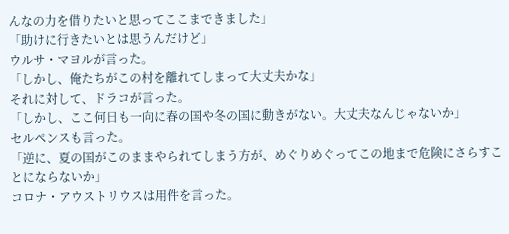んなの力を借りたいと思ってここまできました」
「助けに行きたいとは思うんだけど」
ウルサ・マヨルが言った。
「しかし、俺たちがこの村を離れてしまって大丈夫かな」
それに対して、ドラコが言った。
「しかし、ここ何日も一向に春の国や冬の国に動きがない。大丈夫なんじゃないか」
セルペンスも言った。
「逆に、夏の国がこのままやられてしまう方が、めぐりめぐってこの地まで危険にさらすことにならないか」
コロナ・アウストリウスは用件を言った。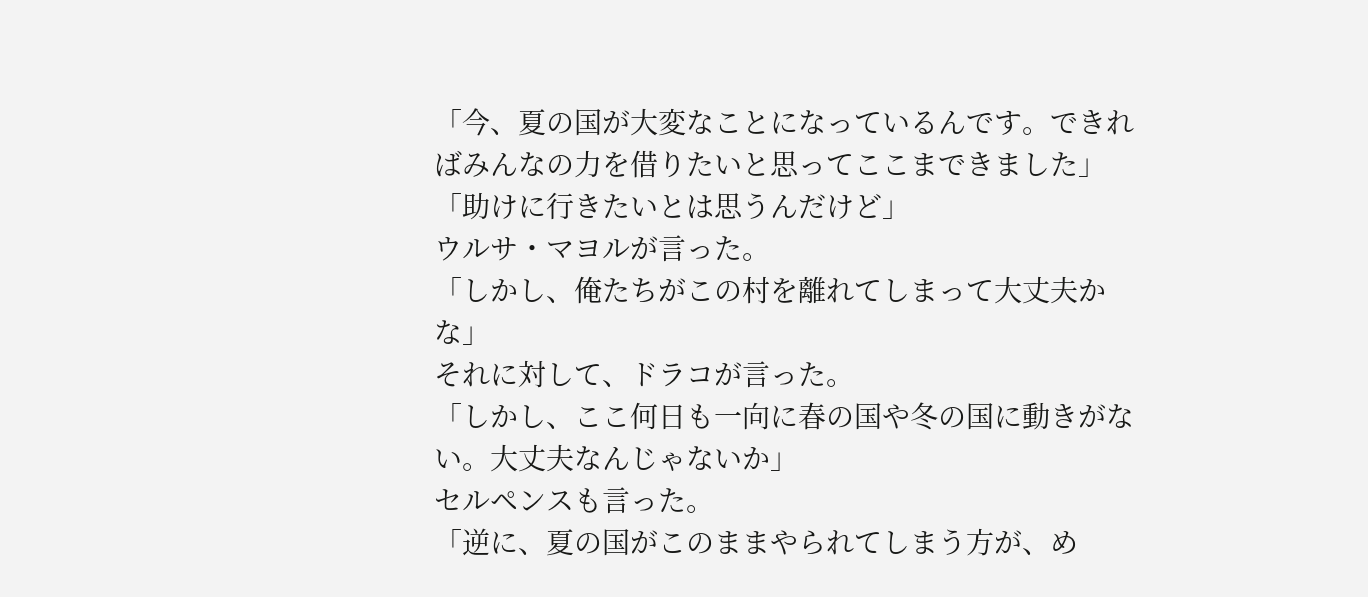「今、夏の国が大変なことになっているんです。できればみんなの力を借りたいと思ってここまできました」
「助けに行きたいとは思うんだけど」
ウルサ・マヨルが言った。
「しかし、俺たちがこの村を離れてしまって大丈夫かな」
それに対して、ドラコが言った。
「しかし、ここ何日も一向に春の国や冬の国に動きがない。大丈夫なんじゃないか」
セルペンスも言った。
「逆に、夏の国がこのままやられてしまう方が、め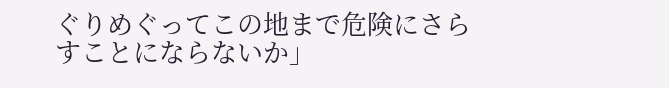ぐりめぐってこの地まで危険にさらすことにならないか」